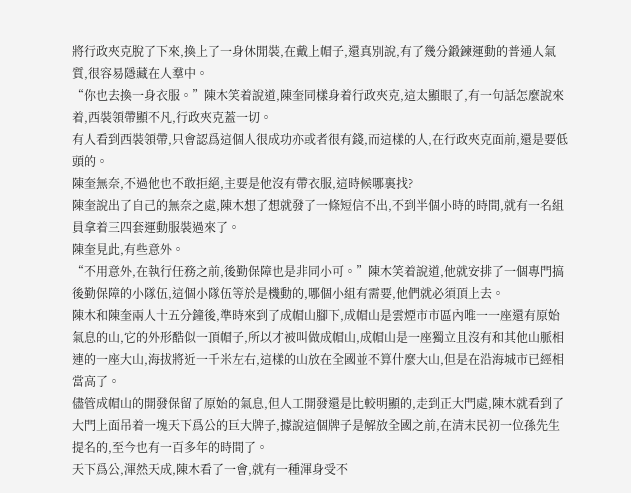將行政夾克脫了下來,換上了一身休閒裝,在戴上帽子,還真別說,有了幾分鍛鍊運動的普通人氣質,很容易隱藏在人羣中。
“你也去換一身衣服。”陳木笑着說道,陳奎同樣身着行政夾克,這太顯眼了,有一句話怎麼說來着,西裝領帶顯不凡,行政夾克蓋一切。
有人看到西裝領帶,只會認爲這個人很成功亦或者很有錢,而這樣的人,在行政夾克面前,還是要低頭的。
陳奎無奈,不過他也不敢拒絕,主要是他沒有帶衣服,這時候哪裏找?
陳奎說出了自己的無奈之處,陳木想了想就發了一條短信不出,不到半個小時的時間,就有一名組員拿着三四套運動服裝過來了。
陳奎見此,有些意外。
“不用意外,在執行任務之前,後勤保障也是非同小可。”陳木笑着說道,他就安排了一個專門搞後勤保障的小隊伍,這個小隊伍等於是機動的,哪個小組有需要,他們就必須頂上去。
陳木和陳奎兩人十五分鐘後,準時來到了成帽山腳下,成帽山是雲煙市市區內唯一一座還有原始氣息的山,它的外形酷似一頂帽子,所以才被叫做成帽山,成帽山是一座獨立且沒有和其他山脈相連的一座大山,海拔將近一千米左右,這樣的山放在全國並不算什麼大山,但是在沿海城市已經相當高了。
儘管成帽山的開發保留了原始的氣息,但人工開發還是比較明顯的,走到正大門處,陳木就看到了大門上面吊着一塊天下爲公的巨大牌子,據說這個牌子是解放全國之前,在清末民初一位孫先生提名的,至今也有一百多年的時間了。
天下爲公,渾然天成,陳木看了一會,就有一種渾身受不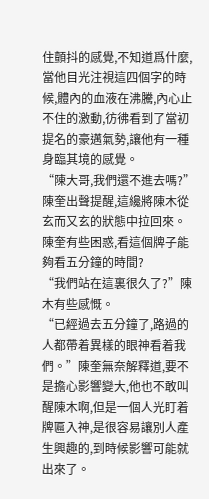住顫抖的感覺,不知道爲什麼,當他目光注視這四個字的時候,體內的血液在沸騰,內心止不住的激動,彷彿看到了當初提名的豪邁氣勢,讓他有一種身臨其境的感覺。
“陳大哥,我們還不進去嗎?”陳奎出聲提醒,這纔將陳木從玄而又玄的狀態中拉回來。
陳奎有些困惑,看這個牌子能夠看五分鐘的時間?
“我們站在這裏很久了?”陳木有些感慨。
“已經過去五分鐘了,路過的人都帶着異樣的眼神看着我們。”陳奎無奈解釋道,要不是擔心影響變大,他也不敢叫醒陳木啊,但是一個人光盯着牌匾入神,是很容易讓別人產生興趣的,到時候影響可能就出來了。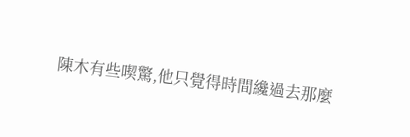陳木有些喫驚,他只覺得時間纔過去那麼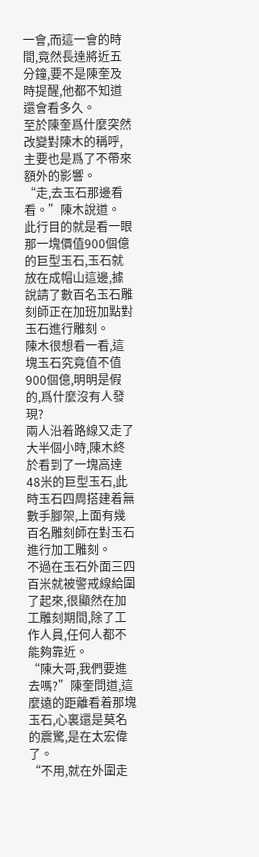一會,而這一會的時間,竟然長達將近五分鐘,要不是陳奎及時提醒,他都不知道還會看多久。
至於陳奎爲什麼突然改變對陳木的稱呼,主要也是爲了不帶來額外的影響。
“走,去玉石那邊看看。”陳木說道。
此行目的就是看一眼那一塊價值900個億的巨型玉石,玉石就放在成帽山這邊,據說請了數百名玉石雕刻師正在加班加點對玉石進行雕刻。
陳木很想看一看,這塊玉石究竟值不值900個億,明明是假的,爲什麼沒有人發現?
兩人沿着路線又走了大半個小時,陳木終於看到了一塊高達48米的巨型玉石,此時玉石四周搭建着無數手腳架,上面有幾百名雕刻師在對玉石進行加工雕刻。
不過在玉石外面三四百米就被警戒線給圍了起來,很顯然在加工雕刻期間,除了工作人員,任何人都不能夠靠近。
“陳大哥,我們要進去嗎?”陳奎問道,這麼遠的距離看着那塊玉石,心裏還是莫名的震驚,是在太宏偉了。
“不用,就在外圍走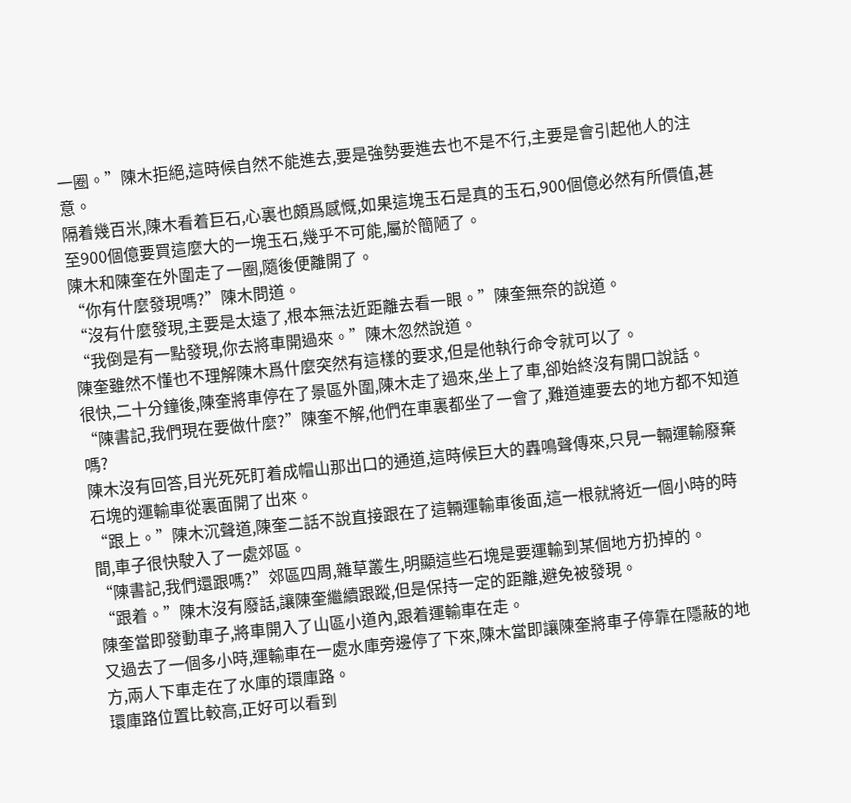一圈。”陳木拒絕,這時候自然不能進去,要是強勢要進去也不是不行,主要是會引起他人的注意。
隔着幾百米,陳木看着巨石,心裏也頗爲感慨,如果這塊玉石是真的玉石,900個億必然有所價值,甚至900個億要買這麼大的一塊玉石,幾乎不可能,屬於簡陋了。
陳木和陳奎在外圍走了一圈,隨後便離開了。
“你有什麼發現嗎?”陳木問道。
“沒有什麼發現,主要是太遠了,根本無法近距離去看一眼。”陳奎無奈的說道。
“我倒是有一點發現,你去將車開過來。”陳木忽然說道。
陳奎雖然不懂也不理解陳木爲什麼突然有這樣的要求,但是他執行命令就可以了。
很快,二十分鐘後,陳奎將車停在了景區外圍,陳木走了過來,坐上了車,卻始終沒有開口說話。
“陳書記,我們現在要做什麼?”陳奎不解,他們在車裏都坐了一會了,難道連要去的地方都不知道嗎?
陳木沒有回答,目光死死盯着成帽山那出口的通道,這時候巨大的轟鳴聲傳來,只見一輛運輸廢棄石塊的運輸車從裏面開了出來。
“跟上。”陳木沉聲道,陳奎二話不說直接跟在了這輛運輸車後面,這一根就將近一個小時的時間,車子很快駛入了一處郊區。
“陳書記,我們還跟嗎?”郊區四周,雜草叢生,明顯這些石塊是要運輸到某個地方扔掉的。
“跟着。”陳木沒有廢話,讓陳奎繼續跟蹤,但是保持一定的距離,避免被發現。
陳奎當即發動車子,將車開入了山區小道內,跟着運輸車在走。
又過去了一個多小時,運輸車在一處水庫旁邊停了下來,陳木當即讓陳奎將車子停靠在隱蔽的地方,兩人下車走在了水庫的環庫路。
環庫路位置比較高,正好可以看到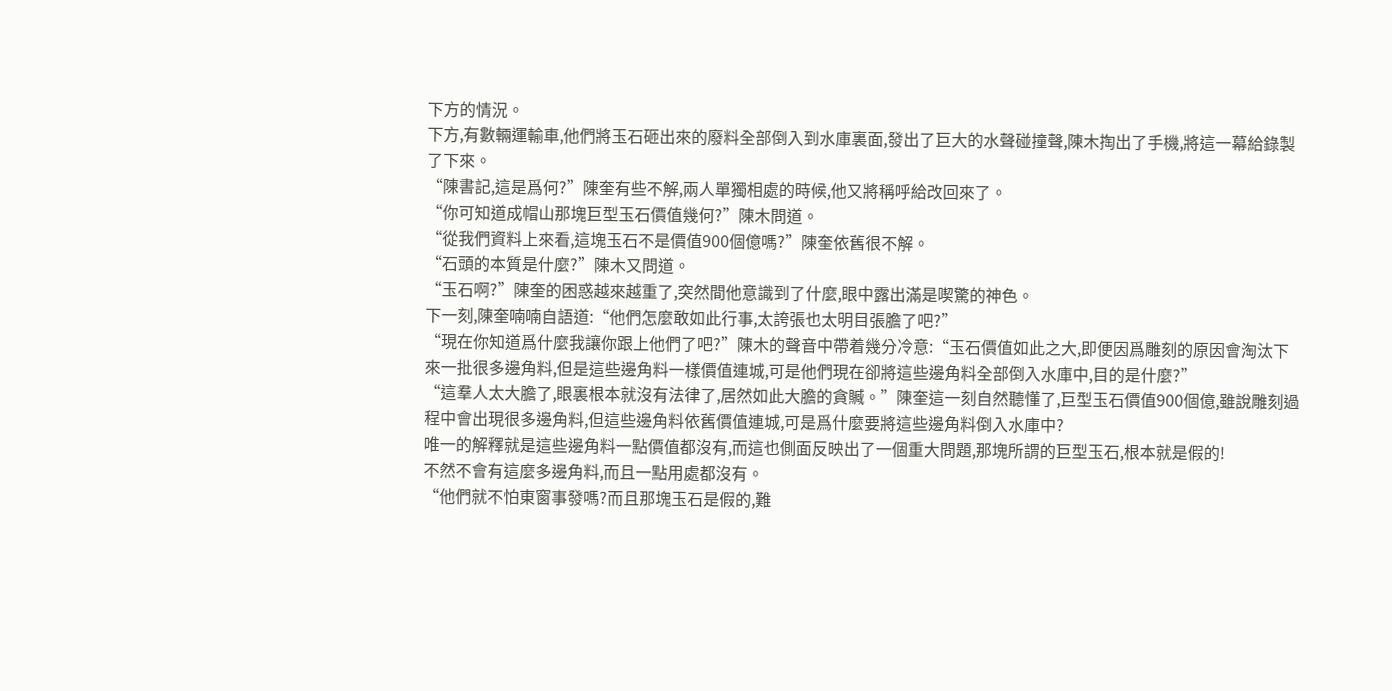下方的情況。
下方,有數輛運輸車,他們將玉石砸出來的廢料全部倒入到水庫裏面,發出了巨大的水聲碰撞聲,陳木掏出了手機,將這一幕給錄製了下來。
“陳書記,這是爲何?”陳奎有些不解,兩人單獨相處的時候,他又將稱呼給改回來了。
“你可知道成帽山那塊巨型玉石價值幾何?”陳木問道。
“從我們資料上來看,這塊玉石不是價值900個億嗎?”陳奎依舊很不解。
“石頭的本質是什麼?”陳木又問道。
“玉石啊?”陳奎的困惑越來越重了,突然間他意識到了什麼,眼中露出滿是喫驚的神色。
下一刻,陳奎喃喃自語道:“他們怎麼敢如此行事,太誇張也太明目張膽了吧?”
“現在你知道爲什麼我讓你跟上他們了吧?”陳木的聲音中帶着幾分冷意:“玉石價值如此之大,即便因爲雕刻的原因會淘汰下來一批很多邊角料,但是這些邊角料一樣價值連城,可是他們現在卻將這些邊角料全部倒入水庫中,目的是什麼?”
“這羣人太大膽了,眼裏根本就沒有法律了,居然如此大膽的貪贓。”陳奎這一刻自然聽懂了,巨型玉石價值900個億,雖說雕刻過程中會出現很多邊角料,但這些邊角料依舊價值連城,可是爲什麼要將這些邊角料倒入水庫中?
唯一的解釋就是這些邊角料一點價值都沒有,而這也側面反映出了一個重大問題,那塊所謂的巨型玉石,根本就是假的!
不然不會有這麼多邊角料,而且一點用處都沒有。
“他們就不怕東窗事發嗎?而且那塊玉石是假的,難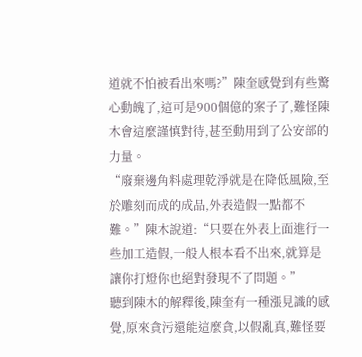道就不怕被看出來嗎?”陳奎感覺到有些驚心動魄了,這可是900個億的案子了,難怪陳木會這麼謹慎對待,甚至動用到了公安部的力量。
“廢棄邊角料處理乾淨就是在降低風險,至於雕刻而成的成品,外表造假一點都不難。”陳木說道:“只要在外表上面進行一些加工造假,一般人根本看不出來,就算是讓你打燈你也絕對發現不了問題。”
聽到陳木的解釋後,陳奎有一種漲見識的感覺,原來貪污還能這麼貪,以假亂真,難怪要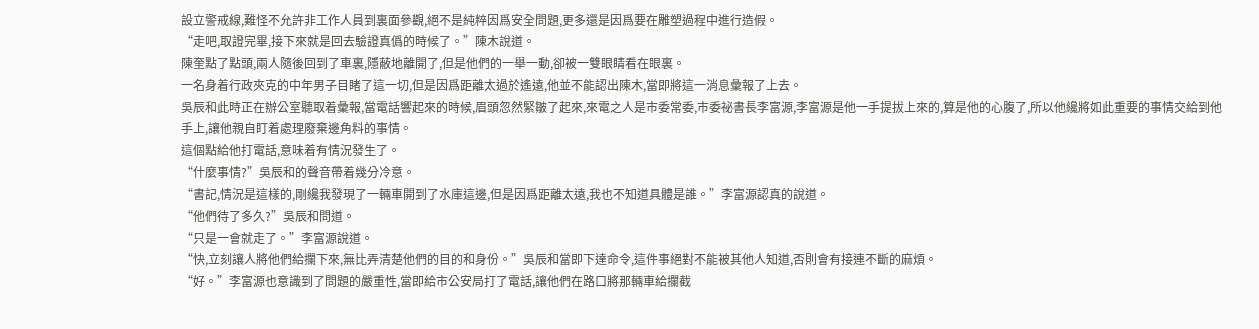設立警戒線,難怪不允許非工作人員到裏面參觀,絕不是純粹因爲安全問題,更多還是因爲要在雕塑過程中進行造假。
“走吧,取證完畢,接下來就是回去驗證真僞的時候了。”陳木說道。
陳奎點了點頭,兩人隨後回到了車裏,隱蔽地離開了,但是他們的一舉一動,卻被一雙眼睛看在眼裏。
一名身着行政夾克的中年男子目睹了這一切,但是因爲距離太過於遙遠,他並不能認出陳木,當即將這一消息彙報了上去。
吳辰和此時正在辦公室聽取着彙報,當電話響起來的時候,眉頭忽然緊皺了起來,來電之人是市委常委,市委祕書長李富源,李富源是他一手提拔上來的,算是他的心腹了,所以他纔將如此重要的事情交給到他手上,讓他親自盯着處理廢棄邊角料的事情。
這個點給他打電話,意味着有情況發生了。
“什麼事情?”吳辰和的聲音帶着幾分冷意。
“書記,情況是這樣的,剛纔我發現了一輛車開到了水庫這邊,但是因爲距離太遠,我也不知道具體是誰。”李富源認真的說道。
“他們待了多久?”吳辰和問道。
“只是一會就走了。”李富源說道。
“快,立刻讓人將他們給攔下來,無比弄清楚他們的目的和身份。”吳辰和當即下達命令,這件事絕對不能被其他人知道,否則會有接連不斷的麻煩。
“好。”李富源也意識到了問題的嚴重性,當即給市公安局打了電話,讓他們在路口將那輛車給攔截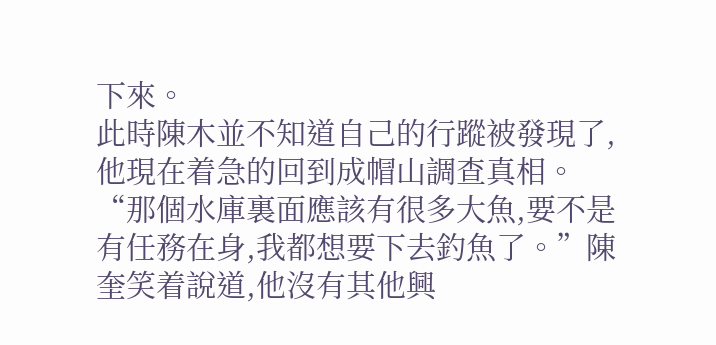下來。
此時陳木並不知道自己的行蹤被發現了,他現在着急的回到成帽山調查真相。
“那個水庫裏面應該有很多大魚,要不是有任務在身,我都想要下去釣魚了。”陳奎笑着說道,他沒有其他興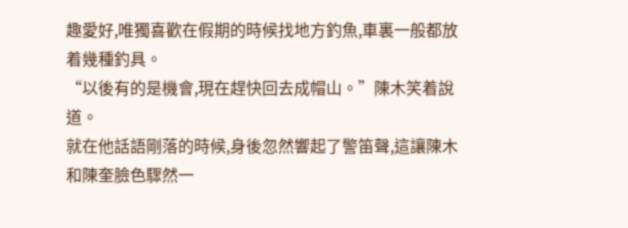趣愛好,唯獨喜歡在假期的時候找地方釣魚,車裏一般都放着幾種釣具。
“以後有的是機會,現在趕快回去成帽山。”陳木笑着說道。
就在他話語剛落的時候,身後忽然響起了警笛聲,這讓陳木和陳奎臉色驟然一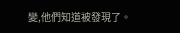變,他們知道被發現了。